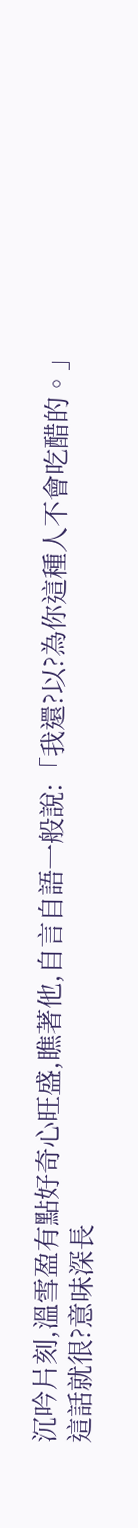沉吟片刻,溫雪盈有點好奇心旺盛,瞧著他,自言自語一般說:「我還?以?為你這種人不會吃醋的。」
這話就很?意味深長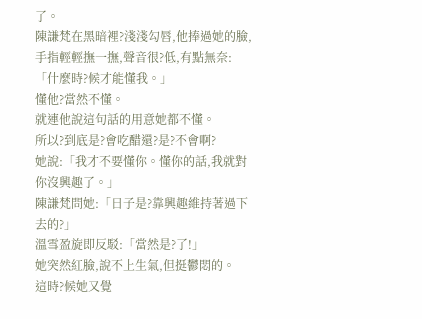了。
陳謙梵在黑暗裡?淺淺勾唇,他捧過她的臉,手指輕輕撫一撫,聲音很?低,有點無奈:「什麼時?候才能懂我。」
懂他?當然不懂。
就連他說這句話的用意她都不懂。
所以?到底是?會吃醋還?是?不會啊?
她說:「我才不要懂你。懂你的話,我就對你沒興趣了。」
陳謙梵問她:「日子是?靠興趣維持著過下去的?」
溫雪盈旋即反駁:「當然是?了!」
她突然紅臉,說不上生氣,但挺鬱悶的。
這時?候她又覺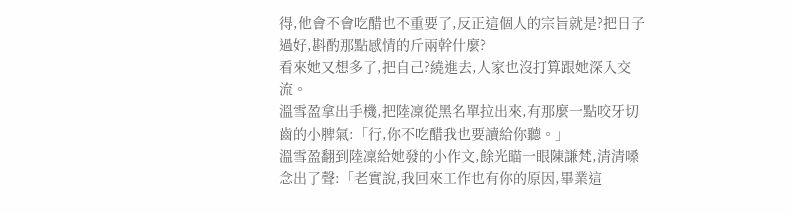得,他會不會吃醋也不重要了,反正這個人的宗旨就是?把日子過好,斟酌那點感情的斤兩幹什麼?
看來她又想多了,把自己?繞進去,人家也沒打算跟她深入交流。
溫雪盈拿出手機,把陸凜從黑名單拉出來,有那麼一點咬牙切齒的小脾氣:「行,你不吃醋我也要讀給你聽。」
溫雪盈翻到陸凜給她發的小作文,餘光瞄一眼陳謙梵,清清嗓念出了聲:「老實說,我回來工作也有你的原因,畢業這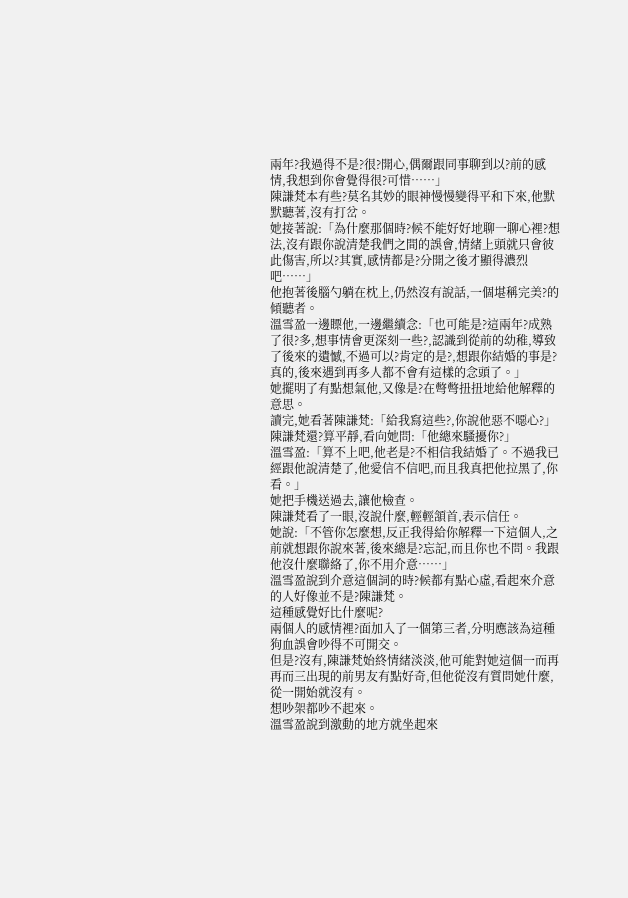兩年?我過得不是?很?開心,偶爾跟同事聊到以?前的感情,我想到你會覺得很?可惜……」
陳謙梵本有些?莫名其妙的眼神慢慢變得平和下來,他默默聽著,沒有打岔。
她接著說:「為什麼那個時?候不能好好地聊一聊心裡?想法,沒有跟你說清楚我們之間的誤會,情緒上頭就只會彼此傷害,所以?其實,感情都是?分開之後才顯得濃烈吧……」
他抱著後腦勺躺在枕上,仍然沒有說話,一個堪稱完美?的傾聽者。
溫雪盈一邊瞟他,一邊繼續念:「也可能是?這兩年?成熟了很?多,想事情會更深刻一些?,認識到從前的幼稚,導致了後來的遺憾,不過可以?肯定的是?,想跟你結婚的事是?真的,後來遇到再多人都不會有這樣的念頭了。」
她擺明了有點想氣他,又像是?在彆彆扭扭地給他解釋的意思。
讀完,她看著陳謙梵:「給我寫這些?,你說他惡不噁心?」
陳謙梵還?算平靜,看向她問:「他總來騷擾你?」
溫雪盈:「算不上吧,他老是?不相信我結婚了。不過我已經跟他說清楚了,他愛信不信吧,而且我真把他拉黑了,你看。」
她把手機送過去,讓他檢查。
陳謙梵看了一眼,沒說什麼,輕輕頷首,表示信任。
她說:「不管你怎麼想,反正我得給你解釋一下這個人,之前就想跟你說來著,後來總是?忘記,而且你也不問。我跟他沒什麼聯絡了,你不用介意……」
溫雪盈說到介意這個詞的時?候都有點心虛,看起來介意的人好像並不是?陳謙梵。
這種感覺好比什麼呢?
兩個人的感情裡?面加入了一個第三者,分明應該為這種狗血誤會吵得不可開交。
但是?沒有,陳謙梵始終情緒淡淡,他可能對她這個一而再再而三出現的前男友有點好奇,但他從沒有質問她什麼,從一開始就沒有。
想吵架都吵不起來。
溫雪盈說到激動的地方就坐起來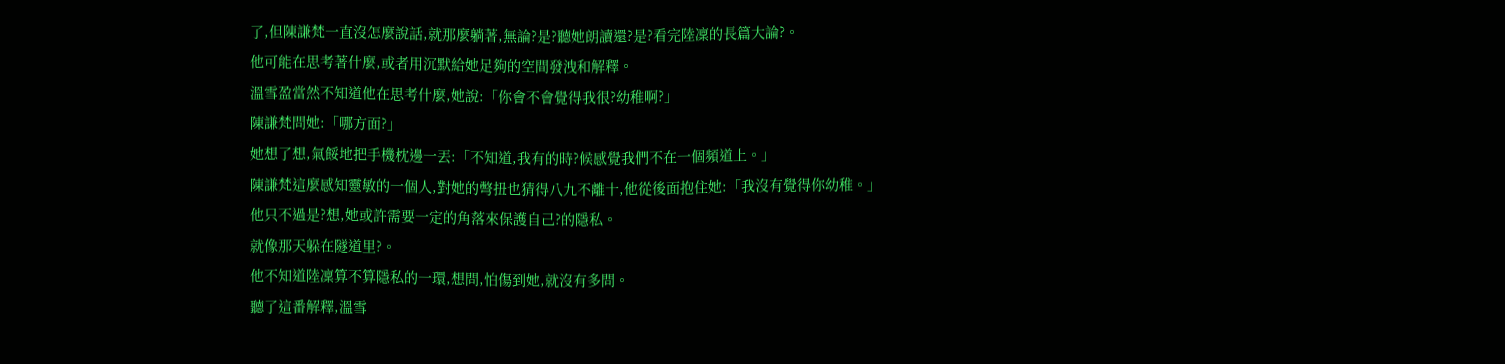了,但陳謙梵一直沒怎麼說話,就那麼躺著,無論?是?聽她朗讀還?是?看完陸凜的長篇大論?。
他可能在思考著什麼,或者用沉默給她足夠的空間發洩和解釋。
溫雪盈當然不知道他在思考什麼,她說:「你會不會覺得我很?幼稚啊?」
陳謙梵問她:「哪方面?」
她想了想,氣餒地把手機枕邊一丟:「不知道,我有的時?候感覺我們不在一個頻道上。」
陳謙梵這麼感知靈敏的一個人,對她的彆扭也猜得八九不離十,他從後面抱住她:「我沒有覺得你幼稚。」
他只不過是?想,她或許需要一定的角落來保護自己?的隱私。
就像那天躲在隧道里?。
他不知道陸凜算不算隱私的一環,想問,怕傷到她,就沒有多問。
聽了這番解釋,溫雪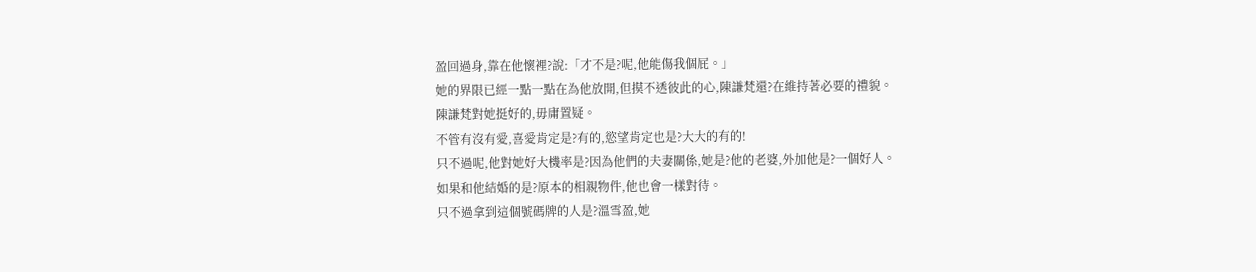盈回過身,靠在他懷裡?說:「才不是?呢,他能傷我個屁。」
她的界限已經一點一點在為他放開,但摸不透彼此的心,陳謙梵還?在維持著必要的禮貌。
陳謙梵對她挺好的,毋庸置疑。
不管有沒有愛,喜愛肯定是?有的,慾望肯定也是?大大的有的!
只不過呢,他對她好大機率是?因為他們的夫妻關係,她是?他的老婆,外加他是?一個好人。
如果和他結婚的是?原本的相親物件,他也會一樣對待。
只不過拿到這個號碼牌的人是?溫雪盈,她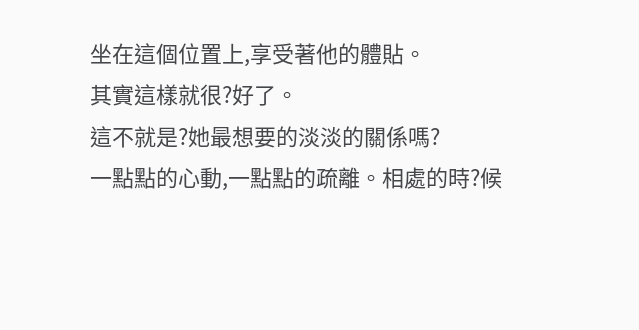坐在這個位置上,享受著他的體貼。
其實這樣就很?好了。
這不就是?她最想要的淡淡的關係嗎?
一點點的心動,一點點的疏離。相處的時?候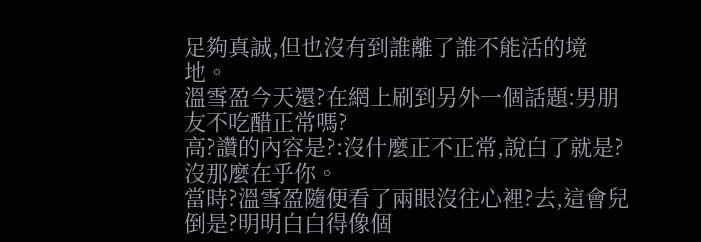足夠真誠,但也沒有到誰離了誰不能活的境地。
溫雪盈今天還?在網上刷到另外一個話題:男朋友不吃醋正常嗎?
高?讚的內容是?:沒什麼正不正常,說白了就是?沒那麼在乎你。
當時?溫雪盈隨便看了兩眼沒往心裡?去,這會兒倒是?明明白白得像個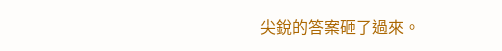尖銳的答案砸了過來。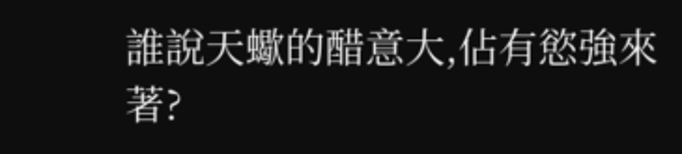誰說天蠍的醋意大,佔有慾強來著?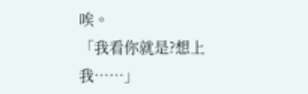唉。
「我看你就是?想上我……」